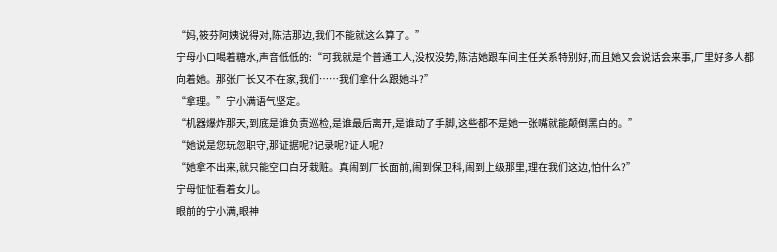“妈,筱芬阿姨说得对,陈洁那边,我们不能就这么算了。”
宁母小口喝着糖水,声音低低的:“可我就是个普通工人,没权没势,陈洁她跟车间主任关系特别好,而且她又会说话会来事,厂里好多人都向着她。那张厂长又不在家,我们……我们拿什么跟她斗?”
“拿理。”宁小满语气坚定。
“机器爆炸那天,到底是谁负责巡检,是谁最后离开,是谁动了手脚,这些都不是她一张嘴就能颠倒黑白的。”
“她说是您玩忽职守,那证据呢?记录呢?证人呢?
“她拿不出来,就只能空口白牙栽赃。真闹到厂长面前,闹到保卫科,闹到上级那里,理在我们这边,怕什么?”
宁母怔怔看着女儿。
眼前的宁小满,眼神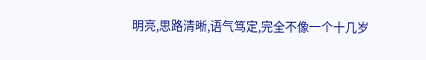明亮,思路清晰,语气笃定,完全不像一个十几岁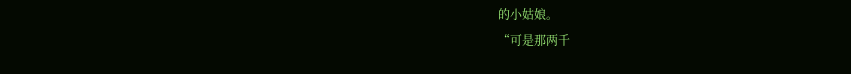的小姑娘。
“可是那两千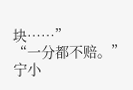块……”
“一分都不赔。”宁小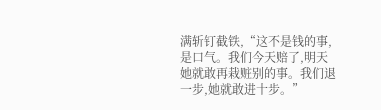满斩钉截铁,“这不是钱的事,是口气。我们今天赔了,明天她就敢再栽赃别的事。我们退一步,她就敢进十步。”